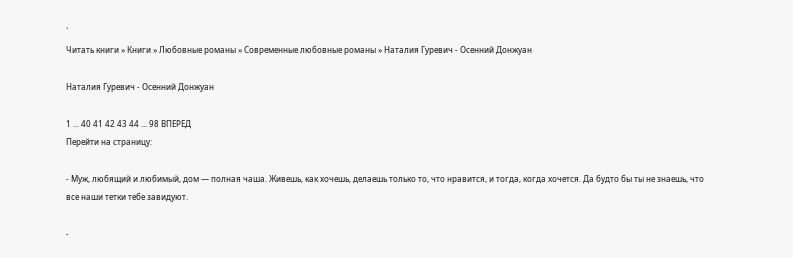`
Читать книги » Книги » Любовные романы » Современные любовные романы » Наталия Гуревич - Осенний Донжуан

Наталия Гуревич - Осенний Донжуан

1 ... 40 41 42 43 44 ... 98 ВПЕРЕД
Перейти на страницу:

- Муж, любящий и любимый, дом — полная чаша. Живешь, как хочешь, делаешь только то, что нравится, и тогда, когда хочется. Да будто бы ты не знаешь, что все наши тетки тебе завидуют.

-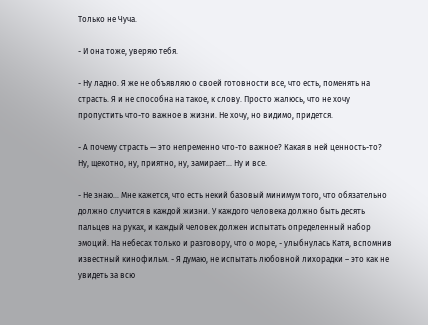Только не Чуча.

- И она тоже, уверяю тебя.

- Ну ладно. Я же не объявляю о своей готовности все, что есть, поменять на страсть. Я и не способна на такое, к слову. Просто жалюсь, что не хочу пропустить что-то важное в жизни. Не хочу, но видимо, придется.

- А почему страсть — это непременно что-то важное? Какая в ней ценность-то? Ну, щекотно, ну, приятно, ну, замирает... Ну и все.

- Не знаю... Мне кажется, что есть некий базовый минимум того, что обязательно должно случится в каждой жизни. У каждого человека должно быть десять пальцев на руках, и каждый человек должен испытать определенный набор эмоций. На небесах только и разговору, что о море, - улыбнулась Катя, вспомнив известный кинофильм. - Я думаю, не испытать любовной лихорадки – это как не увидеть за всю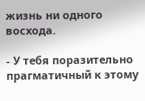жизнь ни одного восхода.

- У тебя поразительно прагматичный к этому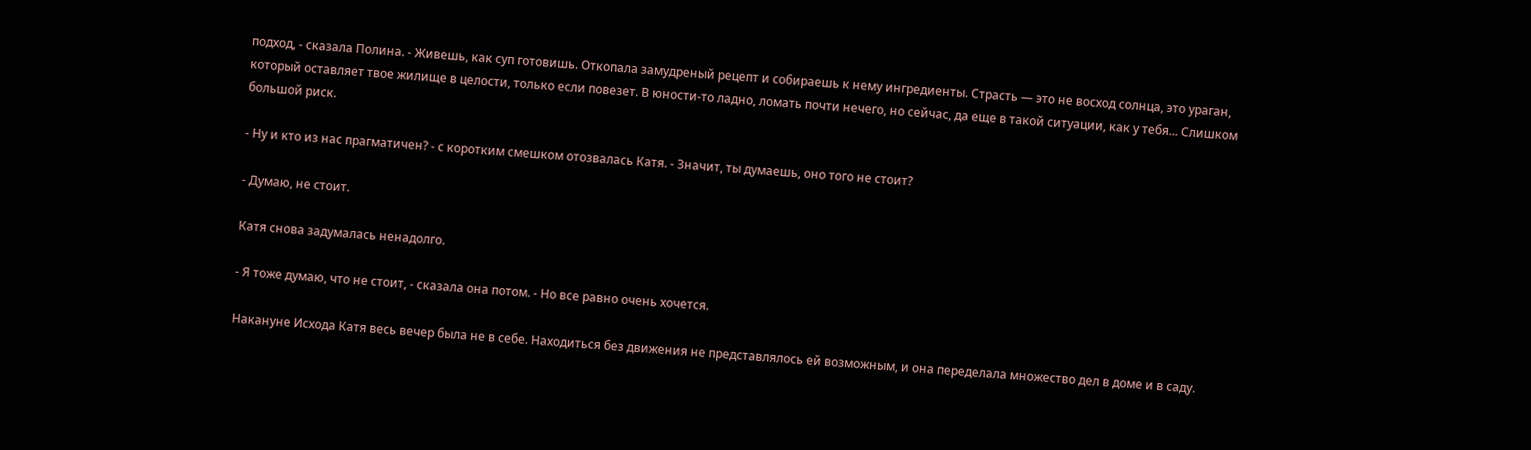подход, - сказала Полина. - Живешь, как суп готовишь. Откопала замудреный рецепт и собираешь к нему ингредиенты. Страсть — это не восход солнца, это ураган, который оставляет твое жилище в целости, только если повезет. В юности-то ладно, ломать почти нечего, но сейчас, да еще в такой ситуации, как у тебя... Слишком большой риск.

- Ну и кто из нас прагматичен? - с коротким смешком отозвалась Катя. - Значит, ты думаешь, оно того не стоит?

- Думаю, не стоит.

Катя снова задумалась ненадолго.

- Я тоже думаю, что не стоит, - сказала она потом. - Но все равно очень хочется.

Накануне Исхода Катя весь вечер была не в себе. Находиться без движения не представлялось ей возможным, и она переделала множество дел в доме и в саду.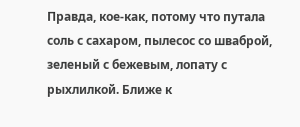Правда, кое-как, потому что путала соль с сахаром, пылесос со шваброй, зеленый с бежевым, лопату с рыхлилкой. Ближе к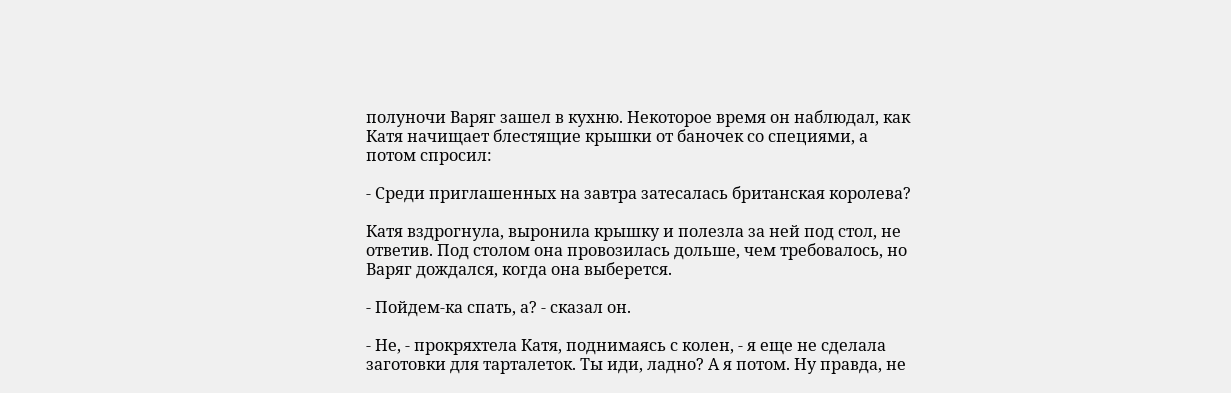полуночи Варяг зашел в кухню. Некоторое время он наблюдал, как Катя начищает блестящие крышки от баночек со специями, а потом спросил:

- Среди приглашенных на завтра затесалась британская королева?

Катя вздрогнула, выронила крышку и полезла за ней под стол, не ответив. Под столом она провозилась дольше, чем требовалось, но Варяг дождался, когда она выберется.

- Пойдем-ка спать, а? - сказал он.

- Не, - прокряхтела Катя, поднимаясь с колен, - я еще не сделала заготовки для тарталеток. Ты иди, ладно? А я потом. Ну правда, не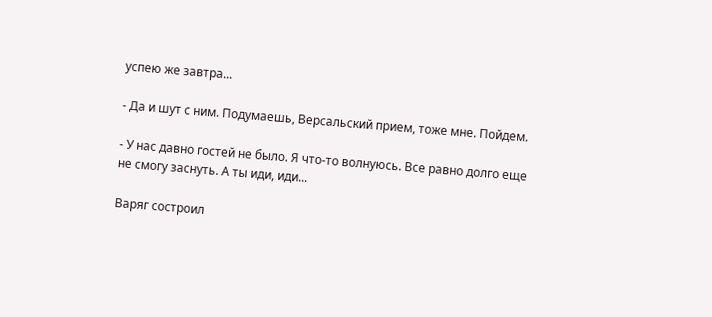успею же завтра...

- Да и шут с ним. Подумаешь, Версальский прием, тоже мне. Пойдем.

- У нас давно гостей не было. Я что-то волнуюсь. Все равно долго еще не смогу заснуть. А ты иди, иди...

Варяг состроил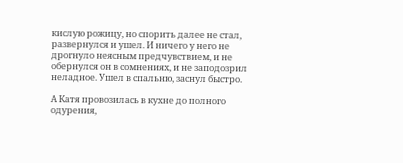кислую рожицу, но спорить далее не стал, развернулся и ушел. И ничего у него не дрогнуло неясным предчувствием, и не обернулся он в сомнениях, и не заподозрил неладное. Ушел в спальню, заснул быстро.

А Катя провозилась в кухне до полного одурения,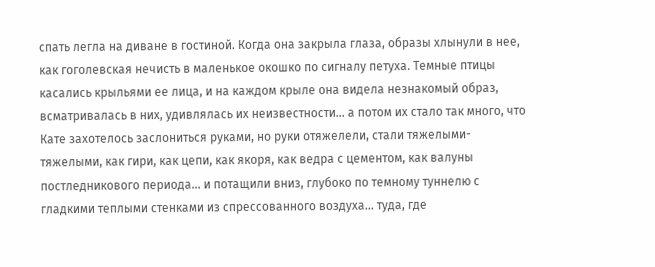спать легла на диване в гостиной. Когда она закрыла глаза, образы хлынули в нее, как гоголевская нечисть в маленькое окошко по сигналу петуха. Темные птицы касались крыльями ее лица, и на каждом крыле она видела незнакомый образ, всматривалась в них, удивлялась их неизвестности... а потом их стало так много, что Кате захотелось заслониться руками, но руки отяжелели, стали тяжелыми-тяжелыми, как гири, как цепи, как якоря, как ведра с цементом, как валуны постледникового периода... и потащили вниз, глубоко по темному туннелю с гладкими теплыми стенками из спрессованного воздуха... туда, где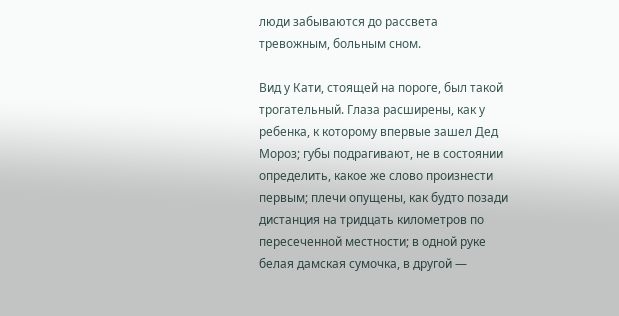люди забываются до рассвета тревожным, больным сном.

Вид у Кати, стоящей на пороге, был такой трогательный. Глаза расширены, как у ребенка, к которому впервые зашел Дед Мороз; губы подрагивают, не в состоянии определить, какое же слово произнести первым; плечи опущены, как будто позади дистанция на тридцать километров по пересеченной местности; в одной руке белая дамская сумочка, в другой —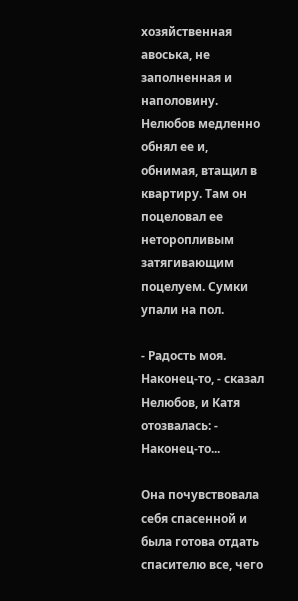хозяйственная авоська, не заполненная и наполовину. Нелюбов медленно обнял ее и, обнимая, втащил в квартиру. Там он поцеловал ее неторопливым затягивающим поцелуем. Сумки упали на пол.

- Радость моя. Наконец-то, - сказал Нелюбов, и Катя отозвалась: - Наконец-то...

Она почувствовала себя спасенной и была готова отдать спасителю все, чего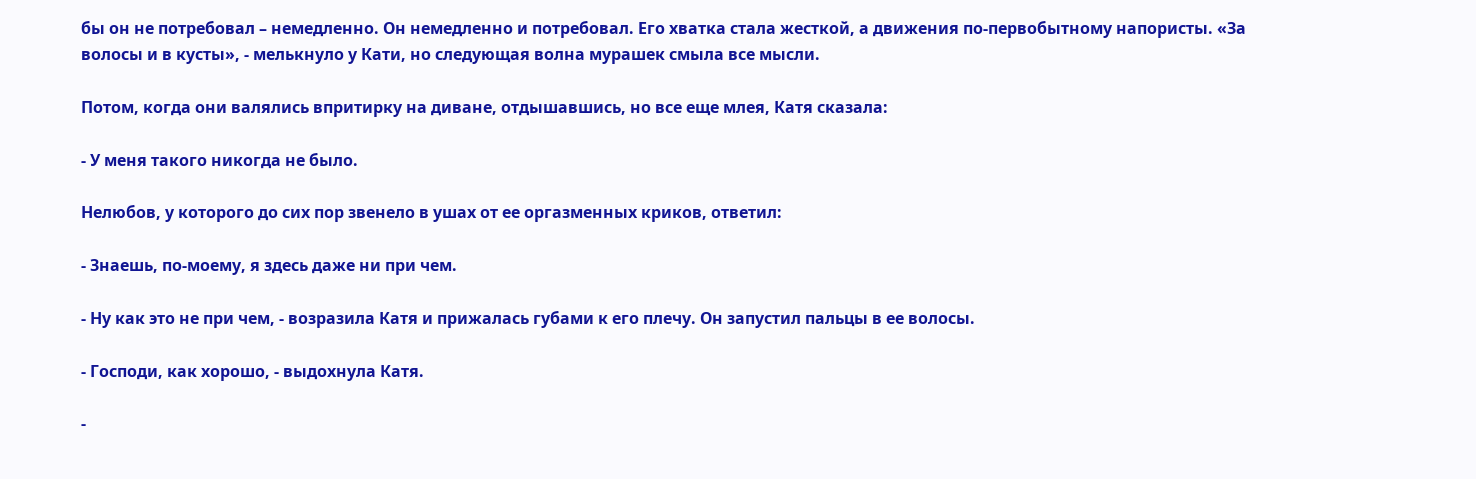бы он не потребовал – немедленно. Он немедленно и потребовал. Его хватка стала жесткой, а движения по-первобытному напористы. «За волосы и в кусты», - мелькнуло у Кати, но следующая волна мурашек смыла все мысли.

Потом, когда они валялись впритирку на диване, отдышавшись, но все еще млея, Катя сказала:

- У меня такого никогда не было.

Нелюбов, у которого до сих пор звенело в ушах от ее оргазменных криков, ответил:

- Знаешь, по-моему, я здесь даже ни при чем.

- Ну как это не при чем, - возразила Катя и прижалась губами к его плечу. Он запустил пальцы в ее волосы.

- Господи, как хорошо, - выдохнула Катя.

-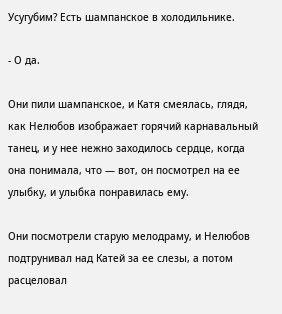Усугубим? Есть шампанское в холодильнике.

- О да.

Они пили шампанское, и Катя смеялась, глядя, как Нелюбов изображает горячий карнавальный танец, и у нее нежно заходилось сердце, когда она понимала, что — вот, он посмотрел на ее улыбку, и улыбка понравилась ему.

Они посмотрели старую мелодраму, и Нелюбов подтрунивал над Катей за ее слезы, а потом расцеловал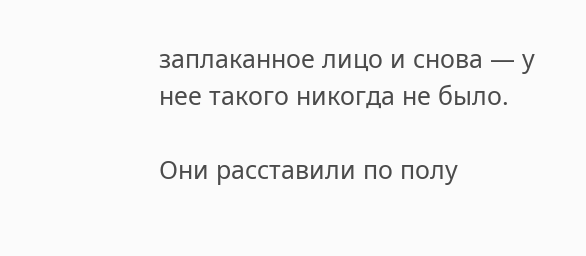заплаканное лицо и снова — у нее такого никогда не было.

Они расставили по полу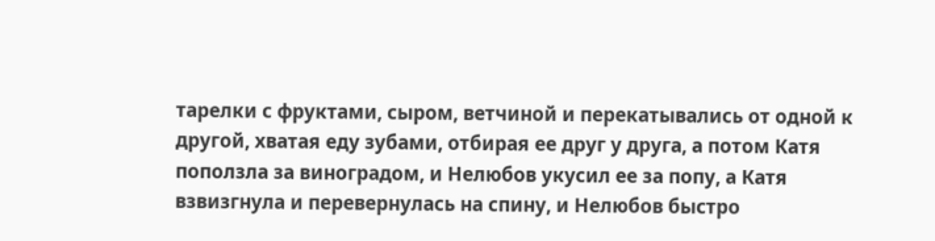тарелки с фруктами, сыром, ветчиной и перекатывались от одной к другой, хватая еду зубами, отбирая ее друг у друга, а потом Катя поползла за виноградом, и Нелюбов укусил ее за попу, а Катя взвизгнула и перевернулась на спину, и Нелюбов быстро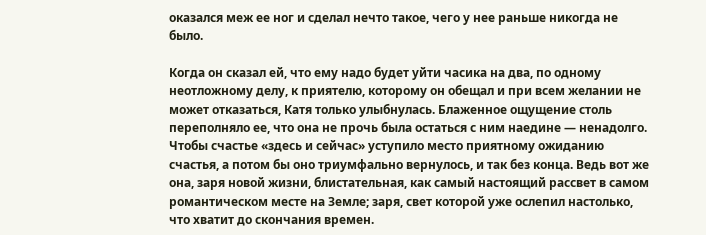оказался меж ее ног и сделал нечто такое, чего у нее раньше никогда не было.

Когда он сказал ей, что ему надо будет уйти часика на два, по одному неотложному делу, к приятелю, которому он обещал и при всем желании не может отказаться, Катя только улыбнулась. Блаженное ощущение столь переполняло ее, что она не прочь была остаться с ним наедине — ненадолго. Чтобы счастье «здесь и сейчас» уступило место приятному ожиданию счастья, а потом бы оно триумфально вернулось, и так без конца. Ведь вот же она, заря новой жизни, блистательная, как самый настоящий рассвет в самом романтическом месте на Земле; заря, свет которой уже ослепил настолько, что хватит до скончания времен.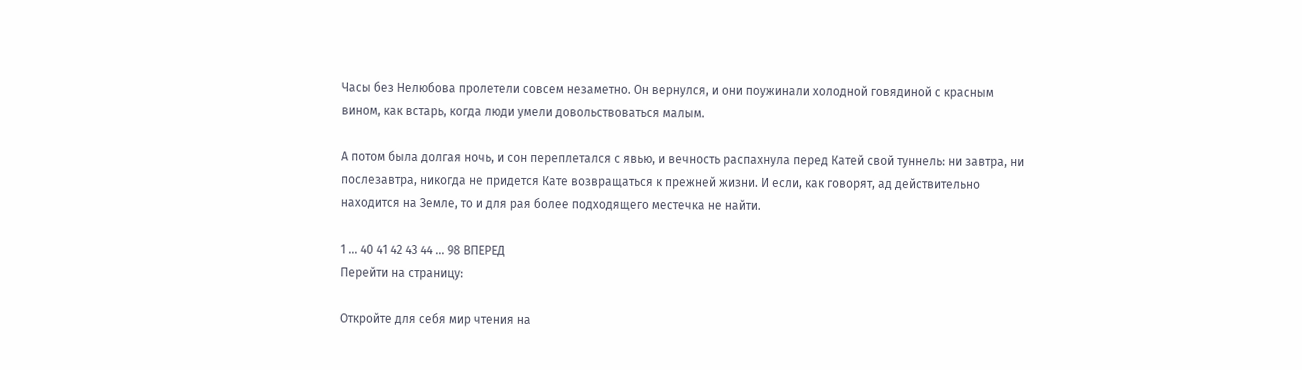Часы без Нелюбова пролетели совсем незаметно. Он вернулся, и они поужинали холодной говядиной с красным вином, как встарь, когда люди умели довольствоваться малым.

А потом была долгая ночь, и сон переплетался с явью, и вечность распахнула перед Катей свой туннель: ни завтра, ни послезавтра, никогда не придется Кате возвращаться к прежней жизни. И если, как говорят, ад действительно находится на Земле, то и для рая более подходящего местечка не найти.

1 ... 40 41 42 43 44 ... 98 ВПЕРЕД
Перейти на страницу:

Откройте для себя мир чтения на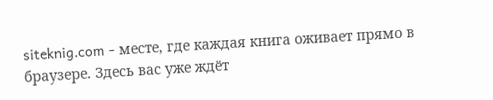siteknig.com - месте, где каждая книга оживает прямо в браузере. Здесь вас уже ждёт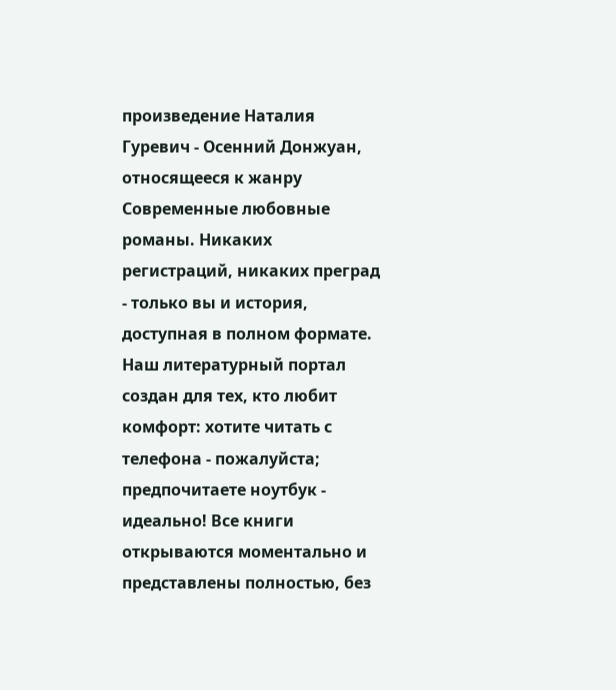произведение Наталия Гуревич - Осенний Донжуан, относящееся к жанру Современные любовные романы. Никаких регистраций, никаких преград - только вы и история, доступная в полном формате. Наш литературный портал создан для тех, кто любит комфорт: хотите читать с телефона - пожалуйста; предпочитаете ноутбук - идеально! Все книги открываются моментально и представлены полностью, без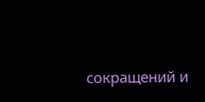сокращений и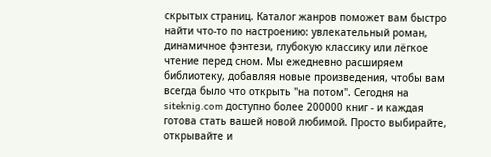скрытых страниц. Каталог жанров поможет вам быстро найти что-то по настроению: увлекательный роман, динамичное фэнтези, глубокую классику или лёгкое чтение перед сном. Мы ежедневно расширяем библиотеку, добавляя новые произведения, чтобы вам всегда было что открыть "на потом". Сегодня на siteknig.com доступно более 200000 книг - и каждая готова стать вашей новой любимой. Просто выбирайте, открывайте и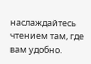наслаждайтесь чтением там, где вам удобно.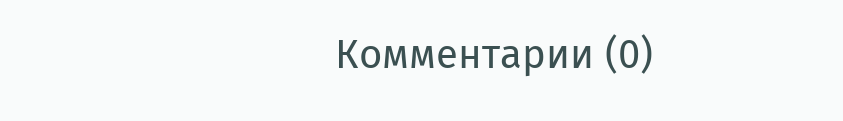Комментарии (0)